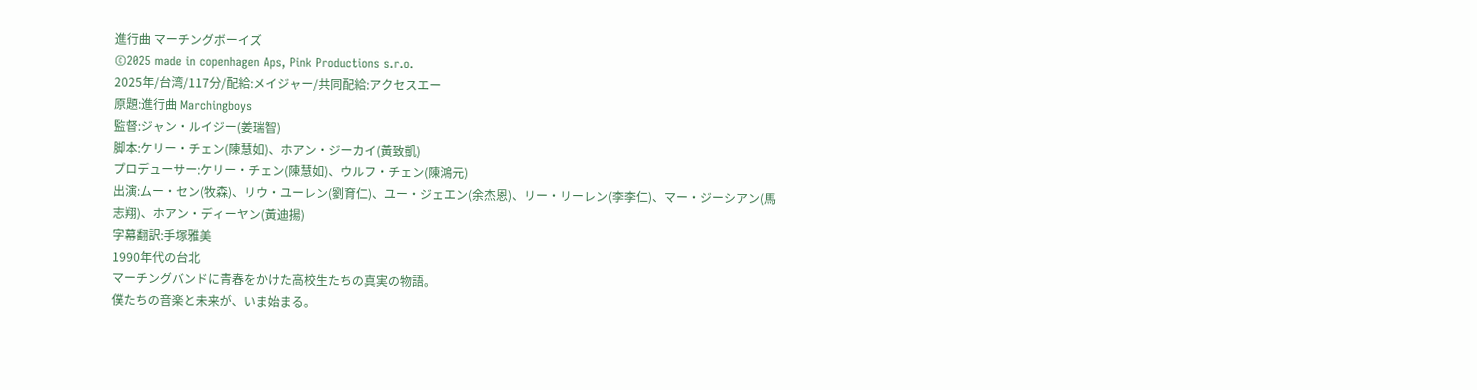進行曲 マーチングボーイズ
©2025 made in copenhagen Aps, Pink Productions s.r.o.
2025年/台湾/117分/配給:メイジャー/共同配給:アクセスエー
原題:進行曲 Marchingboys
監督:ジャン・ルイジー(姜瑞智)
脚本:ケリー・チェン(陳慧如)、ホアン・ジーカイ(黃致凱)
プロデューサー:ケリー・チェン(陳慧如)、ウルフ・チェン(陳鴻元)
出演:ムー・セン(牧森)、リウ・ユーレン(劉育仁)、ユー・ジェエン(余杰恩)、リー・リーレン(李李仁)、マー・ジーシアン(馬志翔)、ホアン・ディーヤン(黃迪揚)
字幕翻訳:手塚雅美
1990年代の台北
マーチングバンドに青春をかけた高校生たちの真実の物語。
僕たちの音楽と未来が、いま始まる。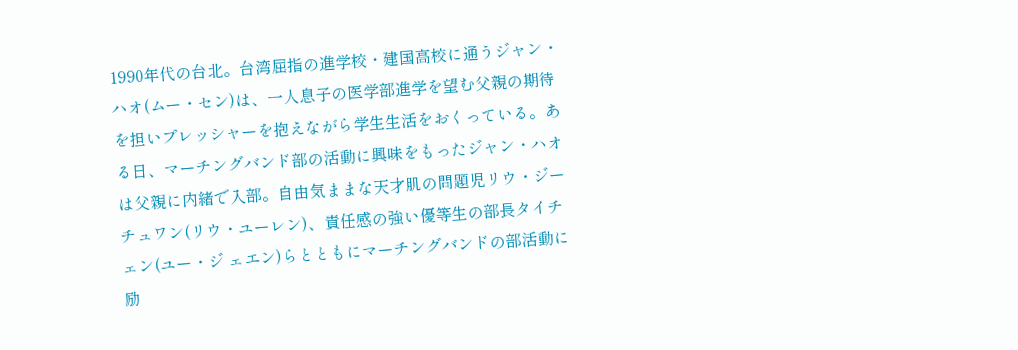1990年代の台北。台湾屈指の進学校・建国高校に通うジャン・ハオ(ムー・セン)は、一人息子の医学部進学を望む父親の期待を担いプレッシャーを抱えながら学生生活をおくっている。ある日、マーチングバンド部の活動に興味をもったジャン・ハオは父親に内緒で入部。自由気ままな天才肌の問題児リウ・ジーチュワン(リウ・ユーレン)、責任感の強い優等生の部長タイチェン(ユー・ジ ェエン)らとともにマーチングバンドの部活動に励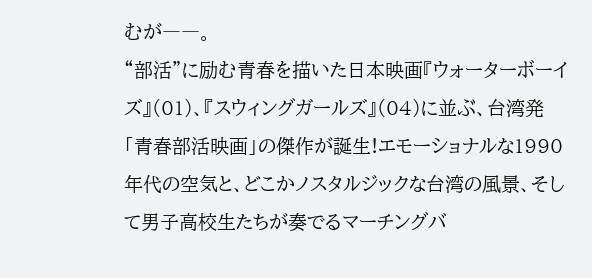むが――。
“部活”に励む青春を描いた日本映画『ウォーターボーイズ』(01)、『スウィングガールズ』(04)に並ぶ、台湾発「青春部活映画」の傑作が誕生!エモーショナルな1990年代の空気と、どこかノスタルジックな台湾の風景、そして男子高校生たちが奏でるマーチングバ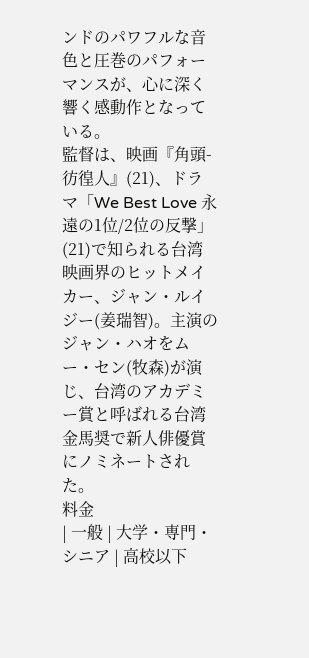ンドのパワフルな音色と圧巻のパフォーマンスが、心に深く響く感動作となっている。
監督は、映画『角頭-彷徨人』(21)、ドラマ「We Best Love 永遠の1位/2位の反撃」(21)で知られる台湾映画界のヒットメイカー、ジャン・ルイジー(姜瑞智)。主演のジャン・ハオをムー・セン(牧森)が演じ、台湾のアカデミー賞と呼ばれる台湾金馬奨で新人俳優賞にノミネートされた。
料金
| 一般 | 大学・専門・シニア | 高校以下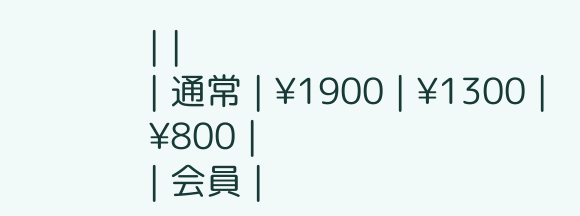| |
| 通常 | ¥1900 | ¥1300 | ¥800 |
| 会員 |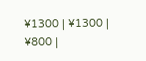¥1300 | ¥1300 | ¥800 |